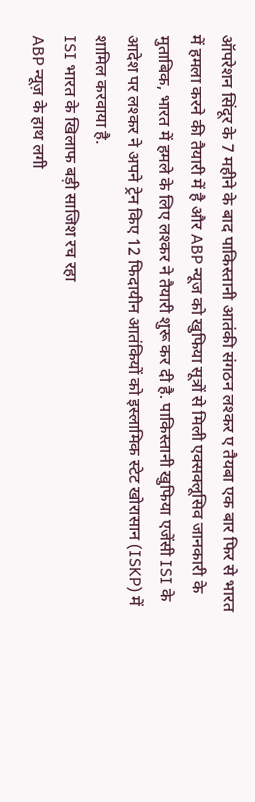ऑपरेशन सिंदूर के 7 महीने के बाद पाकिस्तानी आतंकी संगठन लश्कर ए तैयबा एक बार फिर से भारत में हमला करने की तैयारी में है और ABP न्यूज को खुफिया सूत्रों से मिली एक्सक्लूसिव जानकारी के मुताबिक, भारत में हमले के लिए लश्कर ने तैयारी शुरू कर दी है. पाकिस्तानी खुफिया एजेंसी ISI के आदेश पर लश्कर ने अपने ट्रेन किए 12 फिदायीन आतंकियों को इस्लामिक स्टेट खोरासान (ISKP) में शामिल करवाया है.
ISI भारत के खिलाफ बड़ी साजिश रच रहा
ABP न्यूज़ के हाथ लगी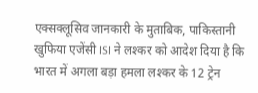एक्सक्लूसिव जानकारी के मुताबिक, पाकिस्तानी खुफिया एजेंसी ISI ने लश्कर को आदेश दिया है कि भारत में अगला बड़ा हमला लश्कर के 12 ट्रेन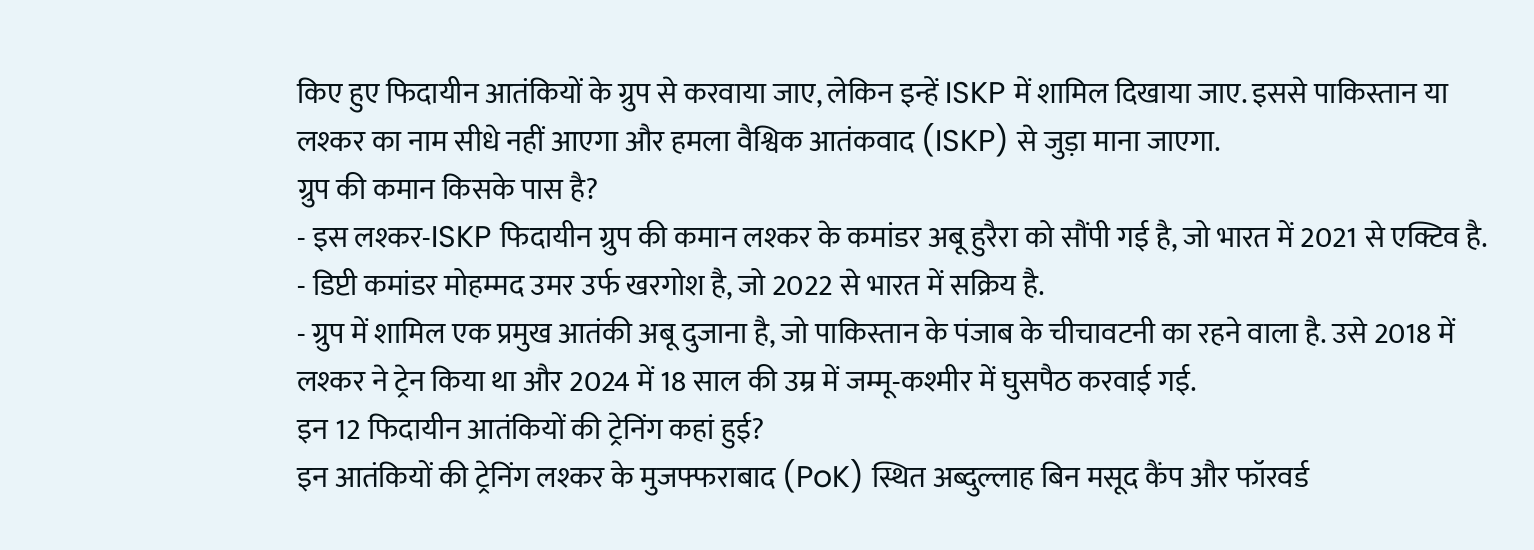किए हुए फिदायीन आतंकियों के ग्रुप से करवाया जाए, लेकिन इन्हें ISKP में शामिल दिखाया जाए. इससे पाकिस्तान या लश्कर का नाम सीधे नहीं आएगा और हमला वैश्विक आतंकवाद (ISKP) से जुड़ा माना जाएगा.
ग्रुप की कमान किसके पास है?
- इस लश्कर-ISKP फिदायीन ग्रुप की कमान लश्कर के कमांडर अबू हुरैरा को सौंपी गई है, जो भारत में 2021 से एक्टिव है.
- डिप्टी कमांडर मोहम्मद उमर उर्फ खरगोश है, जो 2022 से भारत में सक्रिय है.
- ग्रुप में शामिल एक प्रमुख आतंकी अबू दुजाना है, जो पाकिस्तान के पंजाब के चीचावटनी का रहने वाला है. उसे 2018 में लश्कर ने ट्रेन किया था और 2024 में 18 साल की उम्र में जम्मू-कश्मीर में घुसपैठ करवाई गई.
इन 12 फिदायीन आतंकियों की ट्रेनिंग कहां हुई?
इन आतंकियों की ट्रेनिंग लश्कर के मुजफ्फराबाद (PoK) स्थित अब्दुल्लाह बिन मसूद कैंप और फॉरवर्ड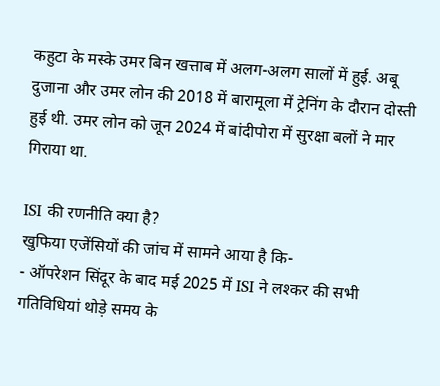कहुटा के मस्के उमर बिन खत्ताब में अलग-अलग सालों में हुई. अबू दुजाना और उमर लोन की 2018 में बारामूला में ट्रेनिंग के दौरान दोस्ती हुई थी. उमर लोन को जून 2024 में बांदीपोरा में सुरक्षा बलों ने मार गिराया था.

ISI की रणनीति क्या है?
खुफिया एजेंसियों की जांच में सामने आया है कि-
- ऑपरेशन सिंदूर के बाद मई 2025 में ISI ने लश्कर की सभी गतिविधियां थोड़े समय के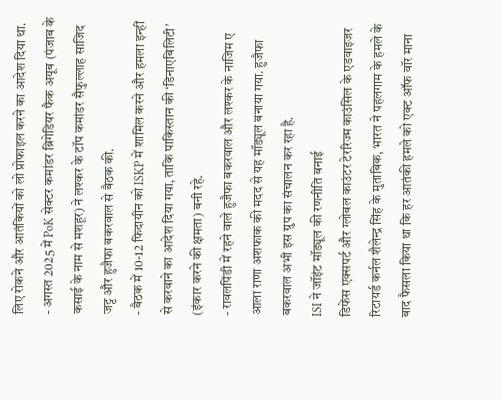लिए रोकने और आतंकियों को लो प्रोफाइल करने का आदेश दिया था.
- अगस्त 2025 में PoK सेक्टर कमांडर ब्रिगेडियर फैक अयूब (पंजाब के कसाई के नाम से मशहूर) ने लश्कर के टॉप कमांडर सैफुल्लाह साजिद जट्ट और हुजैफा बकरवाल से बैठक की.
- बैठक में 10-12 फिदायीन को ISKP में शामिल करने और हमला इन्हीं से करवाने का आदेश दिया गया, ताकि पाकिस्तान की ‘डिनाएबिलिटी’ (इंकार करने की क्षमता) बनी रहे.
- रावलपिंडी में रहने वाले हुजैफा बकरवाल और लश्कर के नाजिम ए आला राणा अशफाक की मदद से यह मॉड्यूल बनाया गया. हुजैफा बकरवाल अभी इस ग्रुप का संचालन कर रहा है.
ISI ने जॉइंट मॉड्यूल की रणनीति बनाई
डिफेंस एक्सपर्ट और ग्लोबल काउंटर टेररिज्म काउंसिल के एडवाइजर रिटायर्ड कर्नल शैलेन्द्र सिंह के मुताबिक, भारत ने पहलगाम के हमले के बाद फैसला किया था कि हर आतंकी हमले को एक्ट ऑफ वॉर माना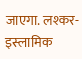जाएगा. लश्कर-इस्लामिक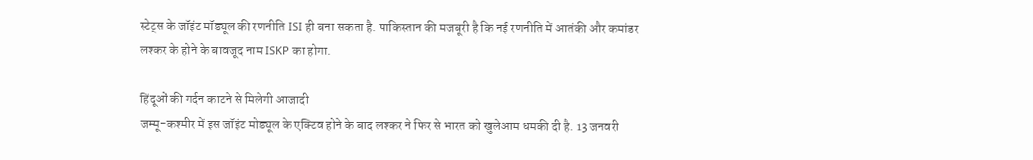स्टेट्स के जॉइंट मॉड्यूल की रणनीति ISI ही बना सकता है. पाकिस्तान की मजबूरी है कि नई रणनीति में आतंकी और कमांडर लश्कर के होने के बावजूद नाम ISKP का होगा.

हिंदूओं की गर्दन काटने से मिलेगी आजादी
जम्मू-कश्मीर में इस जॉइंट मोड्यूल के एक्टिव होने के बाद लश्कर ने फिर से भारत को खुलेआम धमकी दी है. 13 जनवरी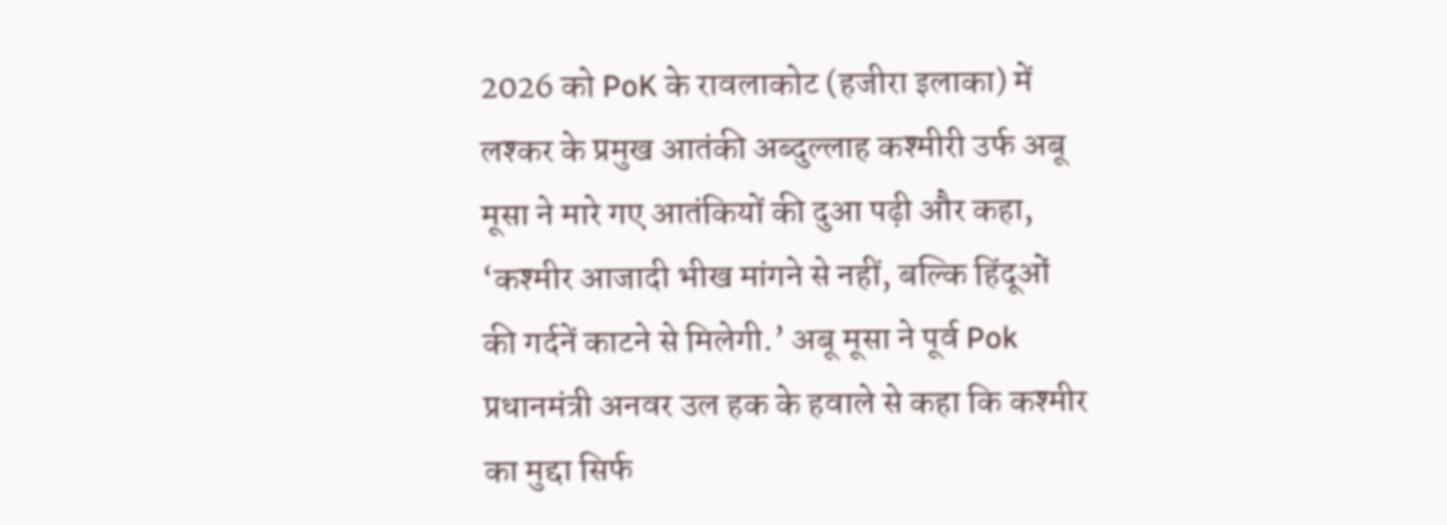2026 को PoK के रावलाकोट (हजीरा इलाका) में लश्कर के प्रमुख आतंकी अब्दुल्लाह कश्मीरी उर्फ अबू मूसा ने मारे गए आतंकियों की दुआ पढ़ी और कहा, ‘कश्मीर आजादी भीख मांगने से नहीं, बल्कि हिंदूओं की गर्दनें काटने से मिलेगी.’ अबू मूसा ने पूर्व Pok प्रधानमंत्री अनवर उल हक के हवाले से कहा कि कश्मीर का मुद्दा सिर्फ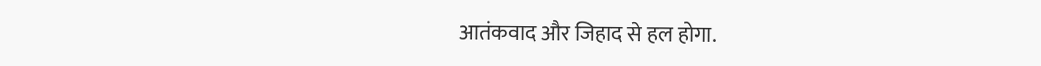आतंकवाद और जिहाद से हल होगा.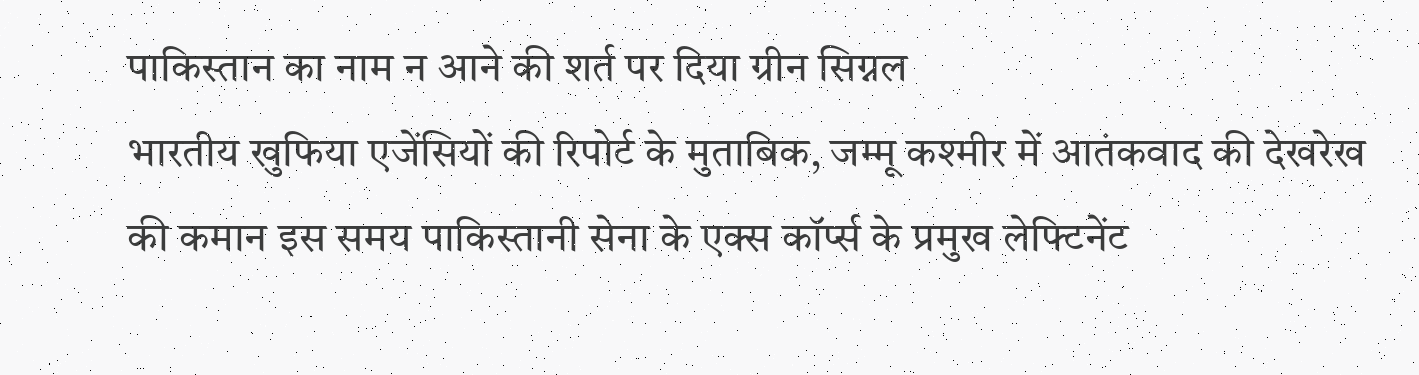पाकिस्तान का नाम न आने की शर्त पर दिया ग्रीन सिग्नल
भारतीय खुफिया एजेंसियों की रिपोर्ट के मुताबिक, जम्मू कश्मीर में आतंकवाद की देखरेख की कमान इस समय पाकिस्तानी सेना के एक्स कॉर्प्स के प्रमुख लेफ्टिनेंट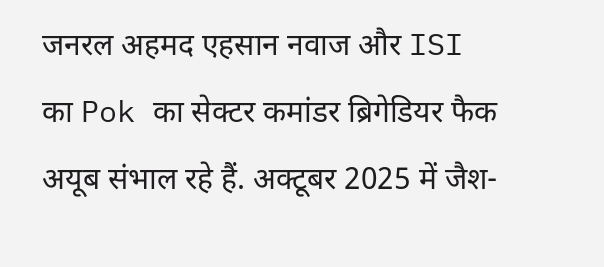जनरल अहमद एहसान नवाज और ISI का Pok का सेक्टर कमांडर ब्रिगेडियर फैक अयूब संभाल रहे हैं. अक्टूबर 2025 में जैश-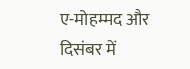ए-मोहम्मद और दिसंबर में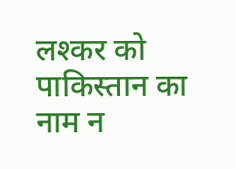लश्कर को पाकिस्तान का नाम न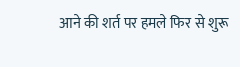आने की शर्त पर हमले फिर से शुरू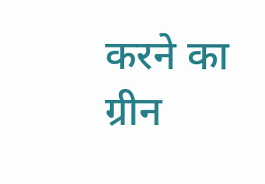करने का ग्रीन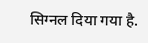सिग्नल दिया गया है.